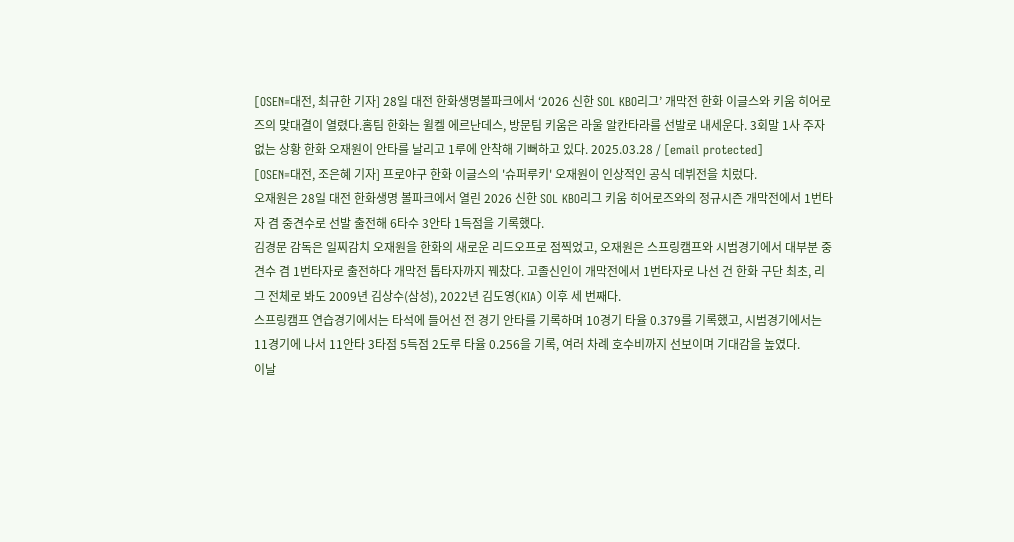[OSEN=대전, 최규한 기자] 28일 대전 한화생명볼파크에서 ‘2026 신한 SOL KBO리그’ 개막전 한화 이글스와 키움 히어로즈의 맞대결이 열렸다.홈팀 한화는 윌켈 에르난데스, 방문팀 키움은 라울 알칸타라를 선발로 내세운다. 3회말 1사 주자없는 상황 한화 오재원이 안타를 날리고 1루에 안착해 기뻐하고 있다. 2025.03.28 / [email protected]
[OSEN=대전, 조은혜 기자] 프로야구 한화 이글스의 '슈퍼루키' 오재원이 인상적인 공식 데뷔전을 치렀다.
오재원은 28일 대전 한화생명 볼파크에서 열린 2026 신한 SOL KBO리그 키움 히어로즈와의 정규시즌 개막전에서 1번타자 겸 중견수로 선발 출전해 6타수 3안타 1득점을 기록했다.
김경문 감독은 일찌감치 오재원을 한화의 새로운 리드오프로 점찍었고, 오재원은 스프링캠프와 시범경기에서 대부분 중견수 겸 1번타자로 출전하다 개막전 톱타자까지 꿰찼다. 고졸신인이 개막전에서 1번타자로 나선 건 한화 구단 최초, 리그 전체로 봐도 2009년 김상수(삼성), 2022년 김도영(KIA) 이후 세 번째다.
스프링캠프 연습경기에서는 타석에 들어선 전 경기 안타를 기록하며 10경기 타율 0.379를 기록했고, 시범경기에서는 11경기에 나서 11안타 3타점 5득점 2도루 타율 0.256을 기록, 여러 차례 호수비까지 선보이며 기대감을 높였다.
이날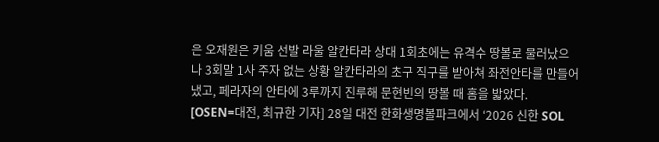은 오재원은 키움 선발 라울 알칸타라 상대 1회초에는 유격수 땅볼로 물러났으나 3회말 1사 주자 없는 상황 알칸타라의 초구 직구를 받아쳐 좌전안타를 만들어냈고, 페라자의 안타에 3루까지 진루해 문현빈의 땅볼 때 홈을 밟았다.
[OSEN=대전, 최규한 기자] 28일 대전 한화생명볼파크에서 ‘2026 신한 SOL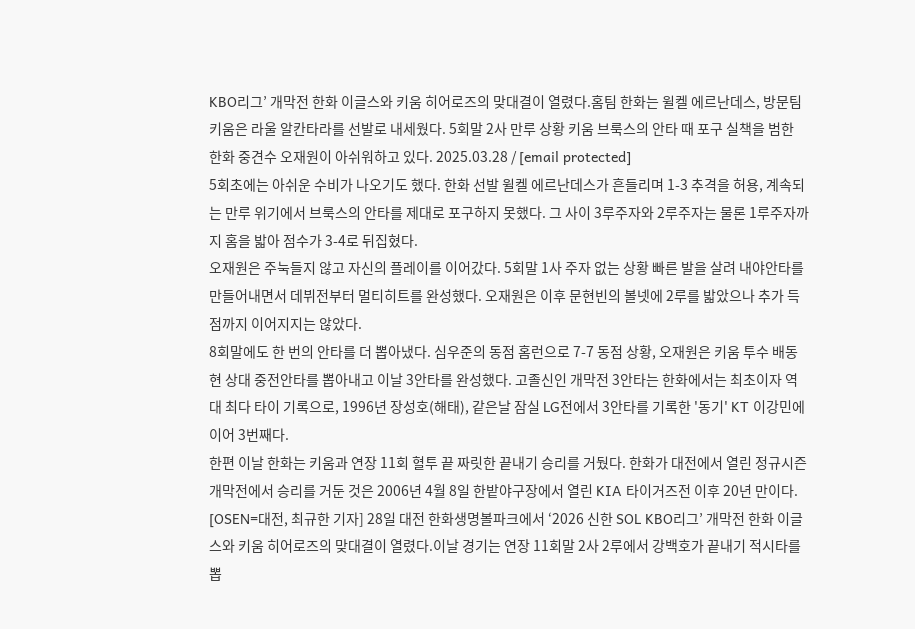KBO리그’ 개막전 한화 이글스와 키움 히어로즈의 맞대결이 열렸다.홈팀 한화는 윌켈 에르난데스, 방문팀 키움은 라울 알칸타라를 선발로 내세웠다. 5회말 2사 만루 상황 키움 브룩스의 안타 때 포구 실책을 범한 한화 중견수 오재원이 아쉬워하고 있다. 2025.03.28 / [email protected]
5회초에는 아쉬운 수비가 나오기도 했다. 한화 선발 윌켈 에르난데스가 흔들리며 1-3 추격을 허용, 계속되는 만루 위기에서 브룩스의 안타를 제대로 포구하지 못했다. 그 사이 3루주자와 2루주자는 물론 1루주자까지 홈을 밟아 점수가 3-4로 뒤집혔다.
오재원은 주눅들지 않고 자신의 플레이를 이어갔다. 5회말 1사 주자 없는 상황 빠른 발을 살려 내야안타를 만들어내면서 데뷔전부터 멀티히트를 완성했다. 오재원은 이후 문현빈의 볼넷에 2루를 밟았으나 추가 득점까지 이어지지는 않았다.
8회말에도 한 번의 안타를 더 뽑아냈다. 심우준의 동점 홈런으로 7-7 동점 상황, 오재원은 키움 투수 배동현 상대 중전안타를 뽑아내고 이날 3안타를 완성했다. 고졸신인 개막전 3안타는 한화에서는 최초이자 역대 최다 타이 기록으로, 1996년 장성호(해태), 같은날 잠실 LG전에서 3안타를 기록한 '동기' KT 이강민에 이어 3번째다.
한편 이날 한화는 키움과 연장 11회 혈투 끝 짜릿한 끝내기 승리를 거뒀다. 한화가 대전에서 열린 정규시즌 개막전에서 승리를 거둔 것은 2006년 4월 8일 한밭야구장에서 열린 KIA 타이거즈전 이후 20년 만이다.
[OSEN=대전, 최규한 기자] 28일 대전 한화생명볼파크에서 ‘2026 신한 SOL KBO리그’ 개막전 한화 이글스와 키움 히어로즈의 맞대결이 열렸다.이날 경기는 연장 11회말 2사 2루에서 강백호가 끝내기 적시타를 뽑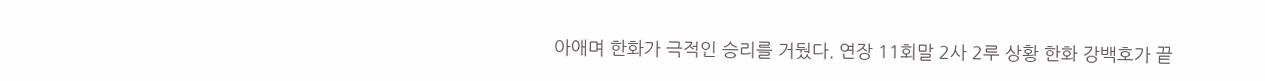아애며 한화가 극적인 승리를 거뒀다. 연장 11회말 2사 2루 상황 한화 강백호가 끝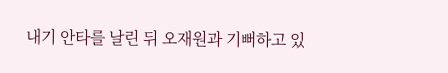내기 안타를 날린 뒤 오재원과 기뻐하고 있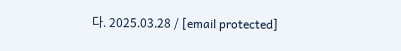다. 2025.03.28 / [email protected]